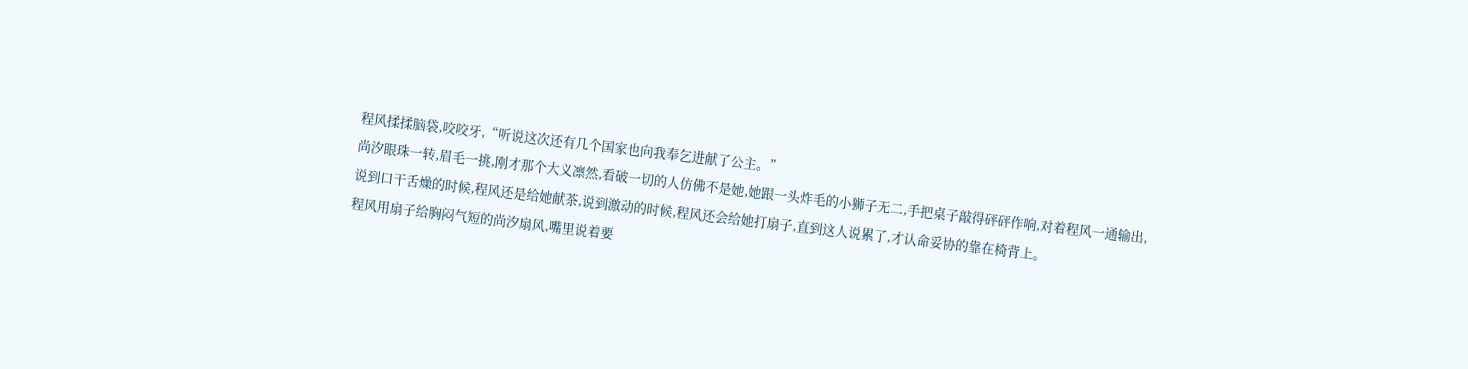程风揉揉脑袋,咬咬牙,“听说这次还有几个国家也向我奉乞进献了公主。”
尚汐眼珠一转,眉毛一挑,刚才那个大义凛然,看破一切的人仿佛不是她,她跟一头炸毛的小狮子无二,手把桌子敲得砰砰作响,对着程风一通输出,说到口干舌燥的时候,程风还是给她献茶,说到激动的时候,程风还会给她打扇子,直到这人说累了,才认命妥协的靠在椅背上。
程风用扇子给胸闷气短的尚汐扇风,嘴里说着要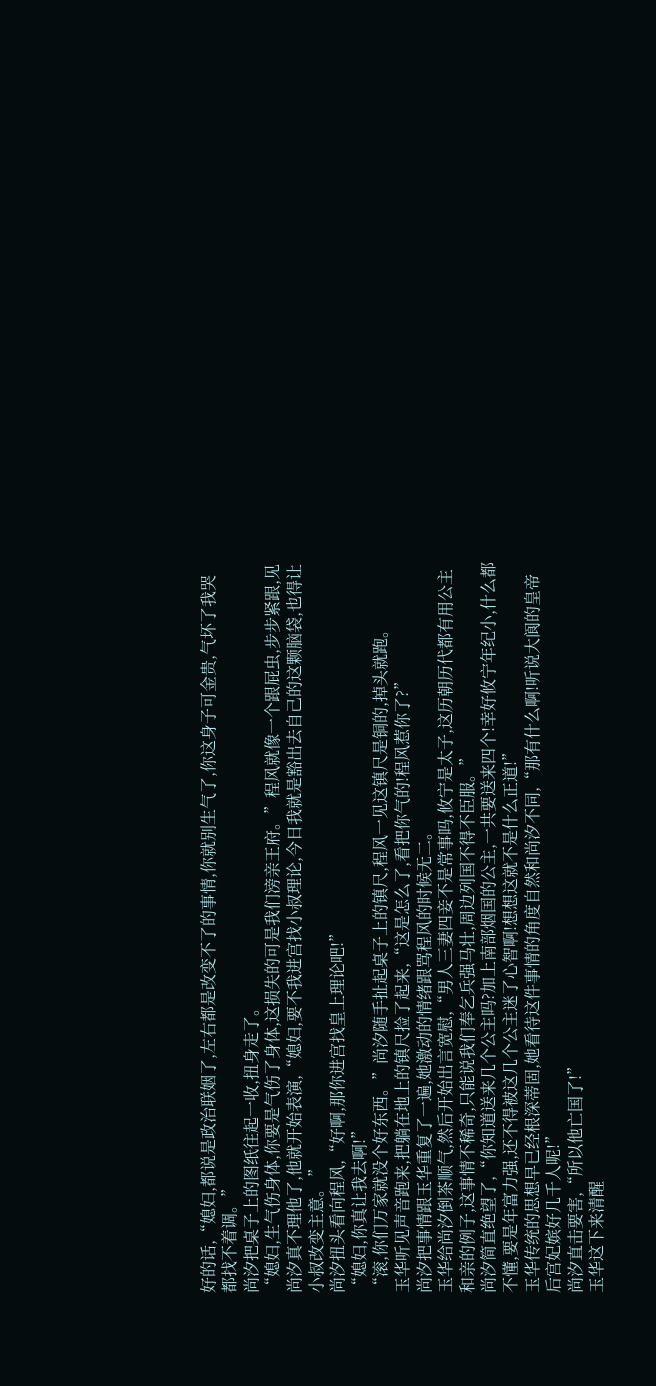好的话,“媳妇,都说是政治联姻了,左右都是改变不了的事情,你就别生气了,你这身子可金贵,气坏了我哭都找不着调。”
尚汐把桌子上的图纸往起一收,扭身走了。
“媳妇,生气伤身体,你要是气伤了身体,这损失的可是我们滂亲王府。”程风就像一个跟屁虫,步步紧跟,见尚汐真不理他了,他就开始表演,“媳妇,要不我进宫找小叔理论,今日我就是豁出去自己的这颗脑袋,也得让小叔改变主意。 ”
尚汐扭头看向程风,“好啊,那你进宫找皇上理论吧!”
“媳妇,你真让我去啊!”
“滚,你们万家就没个好东西。”尚汐随手扯起桌子上的镇尺,程风一见这镇尺是铜的,掉头就跑。
玉华听见声音跑来,把躺在地上的镇尺捡了起来,“这是怎么了,看把你气的!程风惹你了?”
尚汐把事情跟玉华重复了一遍,她激动的情绪跟骂程风的时候无二。
玉华给尚汐倒茶顺气,然后开始出言宽慰,“男人三妻四妾不是常事吗,攸宁是太子,这历朝历代都有用公主和亲的例子,这事情不稀奇,只能说我们奉乞兵强马壮,周边列国不得不臣服。”
尚汐简直绝望了,“你知道送来几个公主吗?加上南部烟国的公主,一共要送来四个!幸好攸宁年纪小,什么都不懂,要是年富力强,还不得被这几个公主迷了心智啊!想想这就不是什么正道!”
玉华传统的思想早已经根深蒂固,她看待这件事情的角度自然和尚汐不同,“那有什么啊!听说大阆的皇帝后宫妃嫔好几千人呢!”
尚汐直击要害,“所以他亡国了!”
玉华这下来清醒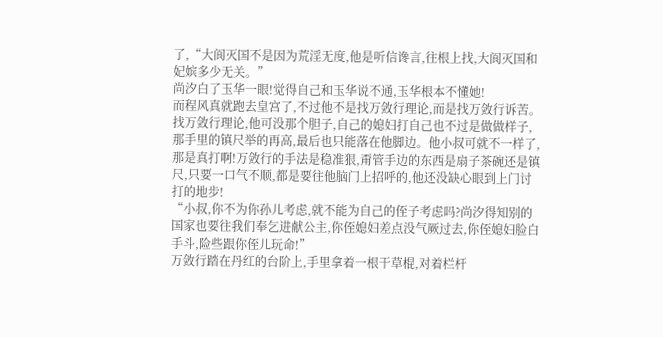了,“大阆灭国不是因为荒淫无度,他是听信谗言,往根上找,大阆灭国和妃嫔多少无关。”
尚汐白了玉华一眼!觉得自己和玉华说不通,玉华根本不懂她!
而程风真就跑去皇宫了,不过他不是找万敛行理论,而是找万敛行诉苦。
找万敛行理论,他可没那个胆子,自己的媳妇打自己也不过是做做样子,那手里的镇尺举的再高,最后也只能落在他脚边。他小叔可就不一样了,那是真打啊!万敛行的手法是稳准狠,甭管手边的东西是扇子茶碗还是镇尺,只要一口气不顺,都是要往他脑门上招呼的,他还没缺心眼到上门讨打的地步!
“小叔,你不为你孙儿考虑,就不能为自己的侄子考虑吗?尚汐得知别的国家也要往我们奉乞进献公主,你侄媳妇差点没气厥过去,你侄媳妇脸白手斗,险些跟你侄儿玩命!”
万敛行踏在丹红的台阶上,手里拿着一根干草棍,对着栏杆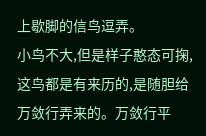上歇脚的信鸟逗弄。
小鸟不大,但是样子憨态可掬,这鸟都是有来历的,是随胆给万敛行弄来的。万敛行平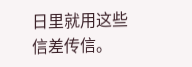日里就用这些信差传信。